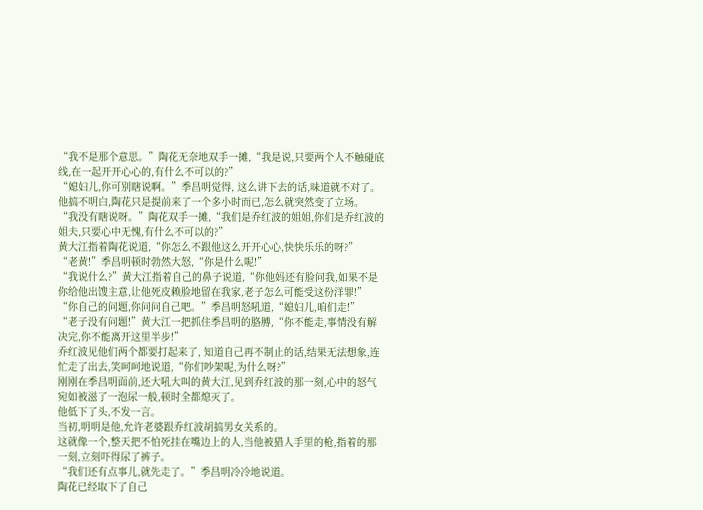“我不是那个意思。”陶花无奈地双手一摊,“我是说,只要两个人不触碰底线,在一起开开心心的,有什么不可以的?”
“媳妇儿,你可别瞎说啊。”季昌明觉得, 这么讲下去的话,味道就不对了。
他搞不明白,陶花只是提前来了一个多小时而已,怎么就突然变了立场。
“我没有瞎说呀。”陶花双手一摊,“我们是乔红波的姐姐,你们是乔红波的姐夫,只要心中无愧,有什么不可以的?”
黄大江指着陶花说道,“你怎么不跟他这么开开心心,快快乐乐的呀?”
“老黄!”季昌明顿时勃然大怒,“你是什么呢!”
“我说什么?”黄大江指着自己的鼻子说道,“你他妈还有脸问我,如果不是你给他出馊主意,让他死皮赖脸地留在我家,老子怎么可能受这份洋罪!”
“你自己的问题,你问问自己吧。”季昌明怒吼道,“媳妇儿,咱们走!”
“老子没有问题!”黄大江一把抓住季昌明的胳膊,“你不能走,事情没有解决完,你不能离开这里半步!”
乔红波见他们两个都要打起来了, 知道自己再不制止的话,结果无法想象,连忙走了出去,笑呵呵地说道,“你们吵架呢,为什么呀?”
刚刚在季昌明面前,还大吼大叫的黄大江,见到乔红波的那一刻,心中的怒气宛如被滋了一泡尿一般,顿时全都熄灭了。
他低下了头,不发一言。
当初,明明是他,允许老婆跟乔红波胡搞男女关系的。
这就像一个,整天把不怕死挂在嘴边上的人,当他被猎人手里的枪,指着的那一刻,立刻吓得尿了裤子。
“我们还有点事儿,就先走了。”季昌明冷冷地说道。
陶花已经取下了自己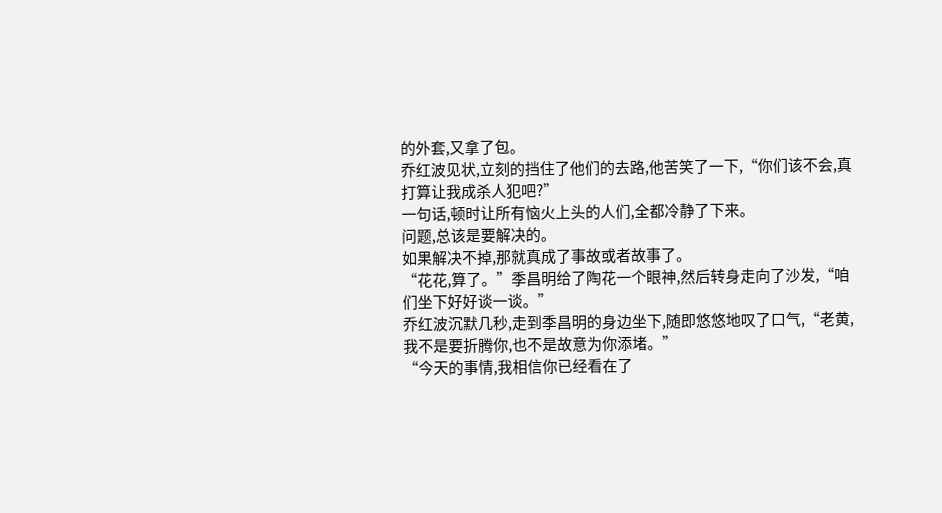的外套,又拿了包。
乔红波见状,立刻的挡住了他们的去路,他苦笑了一下,“你们该不会,真打算让我成杀人犯吧?”
一句话,顿时让所有恼火上头的人们,全都冷静了下来。
问题,总该是要解决的。
如果解决不掉,那就真成了事故或者故事了。
“花花,算了。”季昌明给了陶花一个眼神,然后转身走向了沙发,“咱们坐下好好谈一谈。”
乔红波沉默几秒,走到季昌明的身边坐下,随即悠悠地叹了口气,“老黄,我不是要折腾你,也不是故意为你添堵。”
“今天的事情,我相信你已经看在了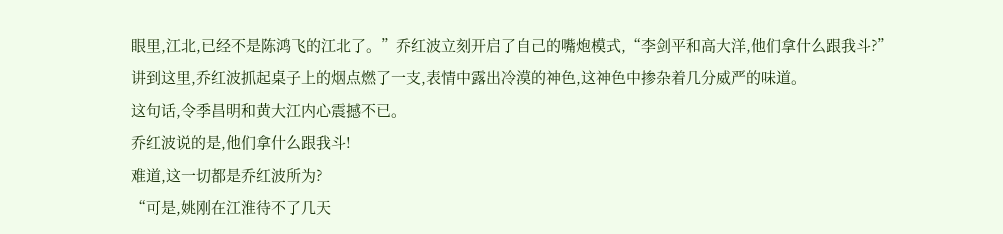眼里,江北,已经不是陈鸿飞的江北了。”乔红波立刻开启了自己的嘴炮模式,“李剑平和高大洋,他们拿什么跟我斗?”
讲到这里,乔红波抓起桌子上的烟点燃了一支,表情中露出冷漠的神色,这神色中掺杂着几分威严的味道。
这句话,令季昌明和黄大江内心震撼不已。
乔红波说的是,他们拿什么跟我斗!
难道,这一切都是乔红波所为?
“可是,姚刚在江淮待不了几天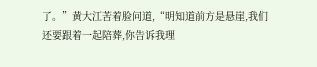了。”黄大江苦着脸问道,“明知道前方是悬崖,我们还要跟着一起陪葬,你告诉我理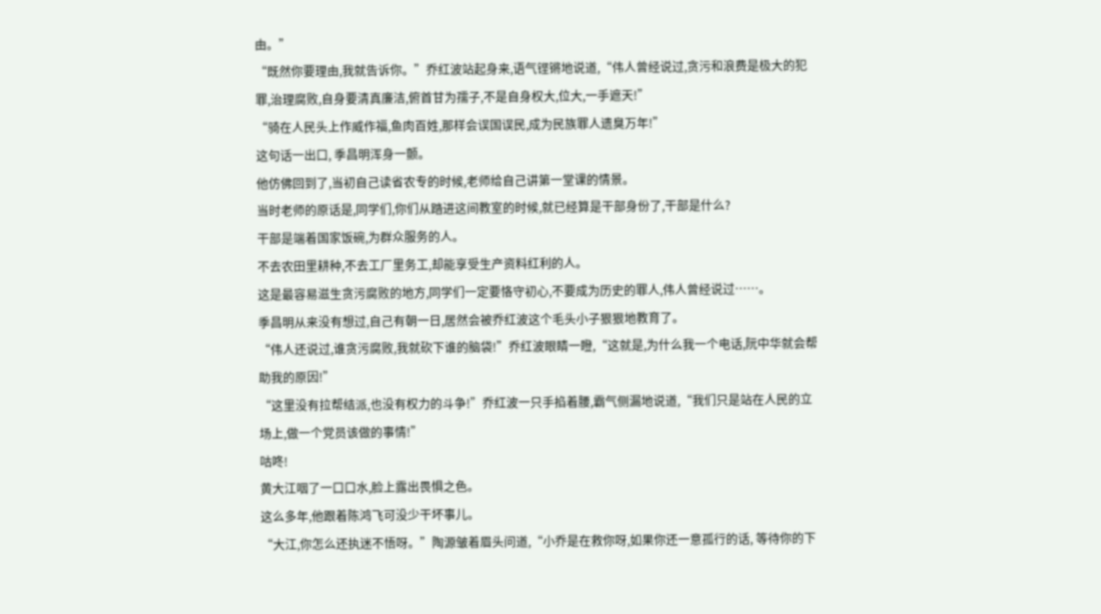由。”
“既然你要理由,我就告诉你。”乔红波站起身来,语气铿锵地说道,“伟人曾经说过,贪污和浪费是极大的犯罪,治理腐败,自身要清真廉洁,俯首甘为孺子,不是自身权大,位大,一手遮天!”
“骑在人民头上作威作福,鱼肉百姓,那样会误国误民,成为民族罪人遗臭万年!”
这句话一出口, 季昌明浑身一颤。
他仿佛回到了,当初自己读省农专的时候,老师给自己讲第一堂课的情景。
当时老师的原话是,同学们,你们从踏进这间教室的时候,就已经算是干部身份了,干部是什么?
干部是端着国家饭碗,为群众服务的人。
不去农田里耕种,不去工厂里务工,却能享受生产资料红利的人。
这是最容易滋生贪污腐败的地方,同学们一定要恪守初心,不要成为历史的罪人,伟人曾经说过……。
季昌明从来没有想过,自己有朝一日,居然会被乔红波这个毛头小子狠狠地教育了。
“伟人还说过,谁贪污腐败,我就砍下谁的脑袋!”乔红波眼睛一瞪,“这就是,为什么我一个电话,阮中华就会帮助我的原因!”
“这里没有拉帮结派,也没有权力的斗争!”乔红波一只手掐着腰,霸气侧漏地说道,“我们只是站在人民的立场上,做一个党员该做的事情!”
咕咚!
黄大江咽了一口口水,脸上露出畏惧之色。
这么多年,他跟着陈鸿飞可没少干坏事儿。
“大江,你怎么还执迷不悟呀。”陶源皱着眉头问道,“小乔是在救你呀,如果你还一意孤行的话, 等待你的下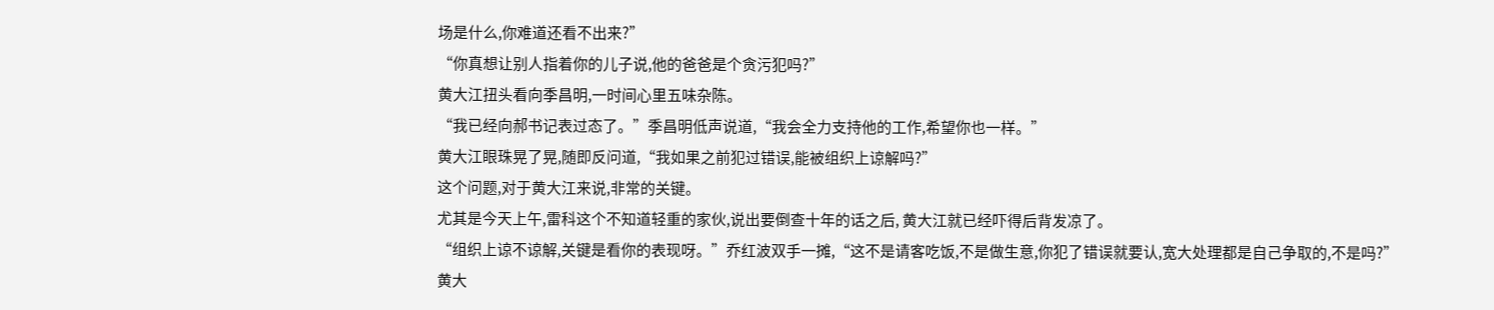场是什么,你难道还看不出来?”
“你真想让别人指着你的儿子说,他的爸爸是个贪污犯吗?”
黄大江扭头看向季昌明,一时间心里五味杂陈。
“我已经向郝书记表过态了。”季昌明低声说道,“我会全力支持他的工作,希望你也一样。”
黄大江眼珠晃了晃,随即反问道,“我如果之前犯过错误,能被组织上谅解吗?”
这个问题,对于黄大江来说,非常的关键。
尤其是今天上午,雷科这个不知道轻重的家伙,说出要倒查十年的话之后, 黄大江就已经吓得后背发凉了。
“组织上谅不谅解,关键是看你的表现呀。”乔红波双手一摊,“这不是请客吃饭,不是做生意,你犯了错误就要认,宽大处理都是自己争取的,不是吗?”
黄大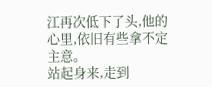江再次低下了头,他的心里,依旧有些拿不定主意。
站起身来,走到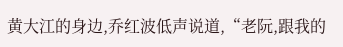黄大江的身边,乔红波低声说道,“老阮,跟我的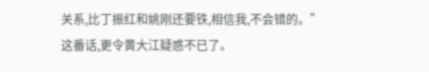关系,比丁振红和姚刚还要铁,相信我,不会错的。”
这番话,更令黄大江疑惑不已了。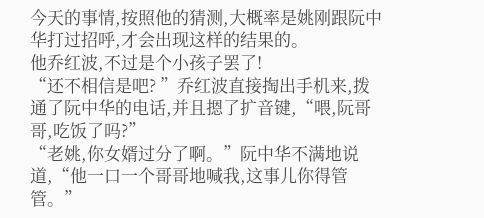今天的事情,按照他的猜测,大概率是姚刚跟阮中华打过招呼,才会出现这样的结果的。
他乔红波,不过是个小孩子罢了!
“还不相信是吧? ”乔红波直接掏出手机来,拨通了阮中华的电话,并且摁了扩音键,“喂,阮哥哥,吃饭了吗?”
“老姚,你女婿过分了啊。”阮中华不满地说道,“他一口一个哥哥地喊我,这事儿你得管管。”